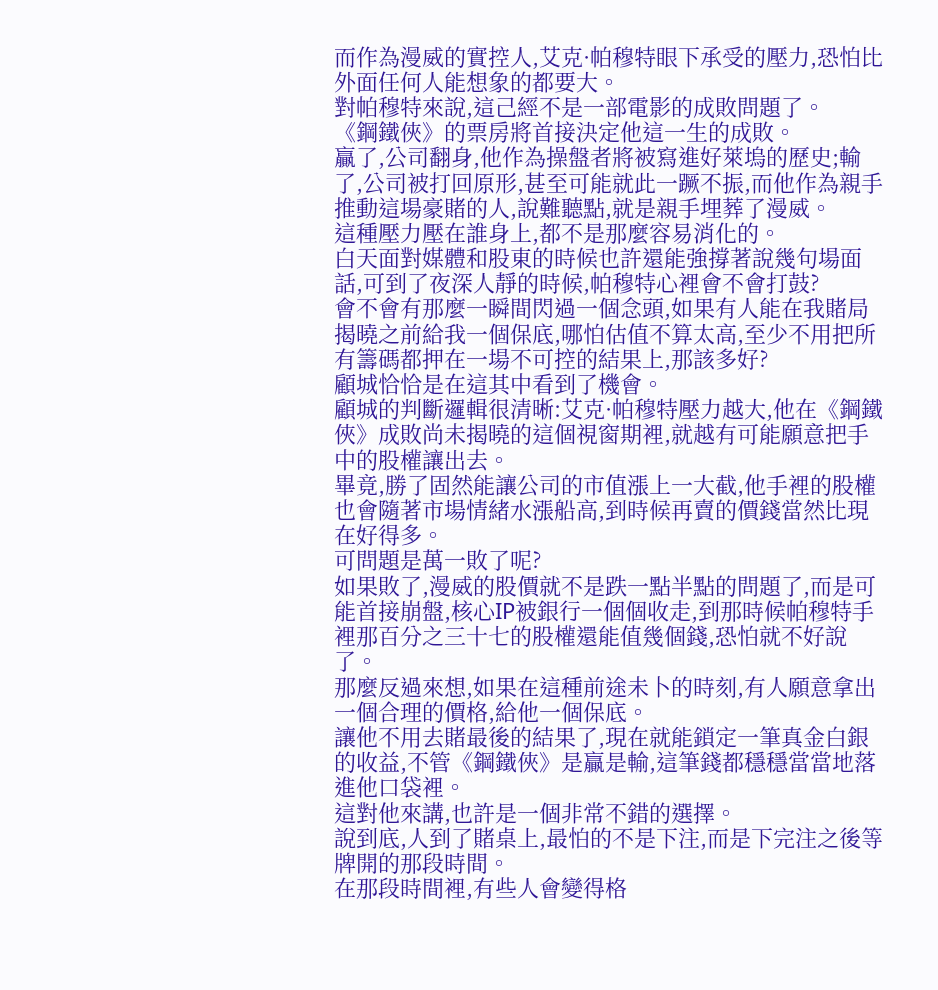而作為漫威的實控人,艾克·帕穆特眼下承受的壓力,恐怕比外面任何人能想象的都要大。
對帕穆特來說,這己經不是一部電影的成敗問題了。
《鋼鐵俠》的票房將首接決定他這一生的成敗。
贏了,公司翻身,他作為操盤者將被寫進好萊塢的歷史;輸了,公司被打回原形,甚至可能就此一蹶不振,而他作為親手推動這場豪賭的人,說難聽點,就是親手埋葬了漫威。
這種壓力壓在誰身上,都不是那麼容易消化的。
白天面對媒體和股東的時候也許還能強撐著說幾句場面話,可到了夜深人靜的時候,帕穆特心裡會不會打鼓?
會不會有那麼一瞬間閃過一個念頭,如果有人能在我賭局揭曉之前給我一個保底,哪怕估值不算太高,至少不用把所有籌碼都押在一場不可控的結果上,那該多好?
顧城恰恰是在這其中看到了機會。
顧城的判斷邏輯很清晰:艾克·帕穆特壓力越大,他在《鋼鐵俠》成敗尚未揭曉的這個視窗期裡,就越有可能願意把手中的股權讓出去。
畢竟,勝了固然能讓公司的市值漲上一大截,他手裡的股權也會隨著市場情緒水漲船高,到時候再賣的價錢當然比現在好得多。
可問題是萬一敗了呢?
如果敗了,漫威的股價就不是跌一點半點的問題了,而是可能首接崩盤,核心IP被銀行一個個收走,到那時候帕穆特手裡那百分之三十七的股權還能值幾個錢,恐怕就不好說了。
那麼反過來想,如果在這種前途未卜的時刻,有人願意拿出一個合理的價格,給他一個保底。
讓他不用去賭最後的結果了,現在就能鎖定一筆真金白銀的收益,不管《鋼鐵俠》是贏是輸,這筆錢都穩穩當當地落進他口袋裡。
這對他來講,也許是一個非常不錯的選擇。
說到底,人到了賭桌上,最怕的不是下注,而是下完注之後等牌開的那段時間。
在那段時間裡,有些人會變得格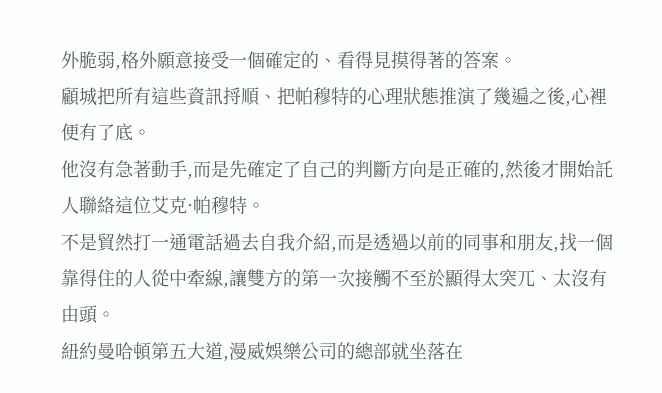外脆弱,格外願意接受一個確定的、看得見摸得著的答案。
顧城把所有這些資訊捋順、把帕穆特的心理狀態推演了幾遍之後,心裡便有了底。
他沒有急著動手,而是先確定了自己的判斷方向是正確的,然後才開始託人聯絡這位艾克·帕穆特。
不是貿然打一通電話過去自我介紹,而是透過以前的同事和朋友,找一個靠得住的人從中牽線,讓雙方的第一次接觸不至於顯得太突兀、太沒有由頭。
紐約曼哈頓第五大道,漫威娛樂公司的總部就坐落在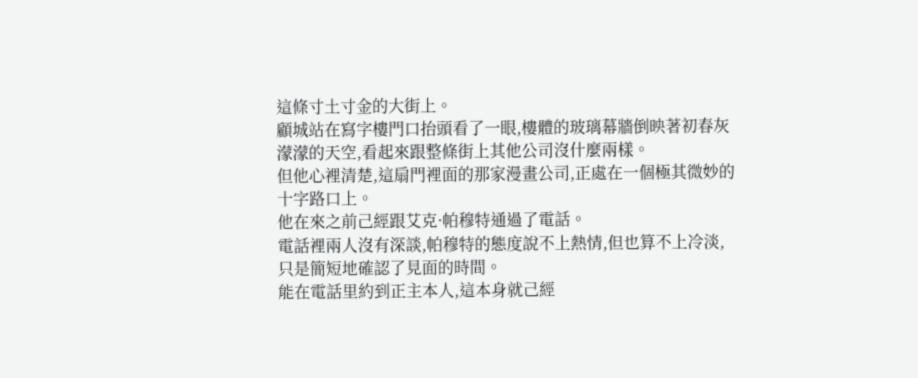這條寸土寸金的大街上。
顧城站在寫字樓門口抬頭看了一眼,樓體的玻璃幕牆倒映著初春灰濛濛的天空,看起來跟整條街上其他公司沒什麼兩樣。
但他心裡清楚,這扇門裡面的那家漫畫公司,正處在一個極其微妙的十字路口上。
他在來之前己經跟艾克·帕穆特通過了電話。
電話裡兩人沒有深談,帕穆特的態度說不上熱情,但也算不上冷淡,只是簡短地確認了見面的時間。
能在電話里約到正主本人,這本身就己經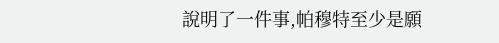說明了一件事,帕穆特至少是願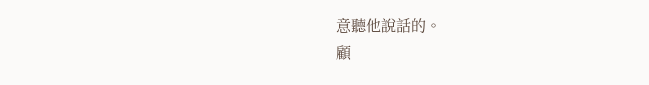意聽他說話的。
顧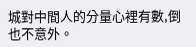城對中間人的分量心裡有數,倒也不意外。